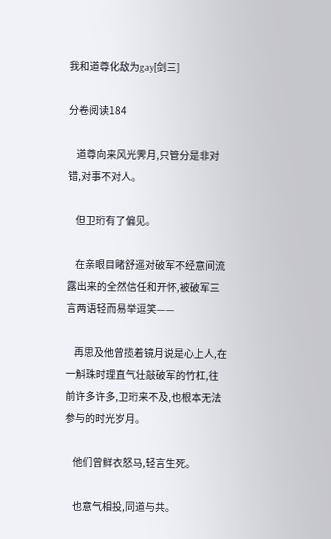我和道尊化敌为gay[剑三]

分卷阅读184

    道尊向来风光霁月,只管分是非对错,对事不对人。

    但卫珩有了偏见。

    在亲眼目睹舒遥对破军不经意间流露出来的全然信任和开怀,被破军三言两语轻而易举逗笑——

    再思及他曾揽着镜月说是心上人,在一斛珠时理直气壮敲破军的竹杠,往前许多许多,卫珩来不及,也根本无法参与的时光岁月。

    他们曾鲜衣怒马,轻言生死。

    也意气相投,同道与共。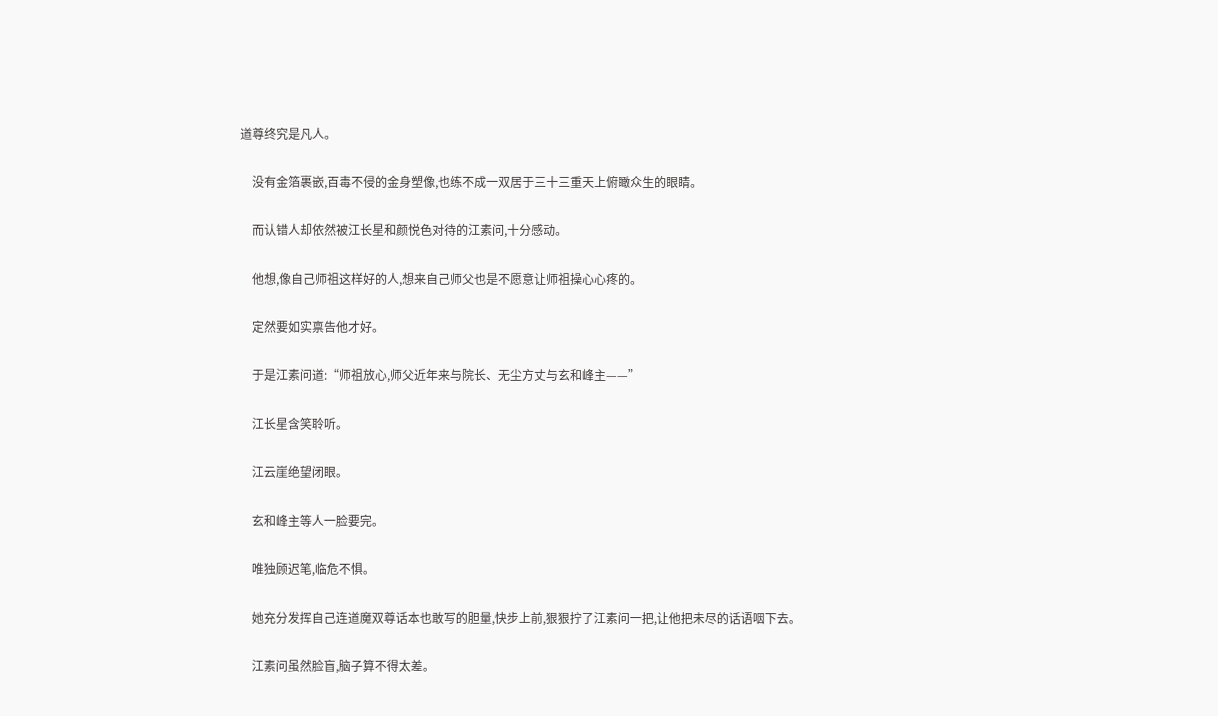道尊终究是凡人。

    没有金箔裹嵌,百毒不侵的金身塑像,也练不成一双居于三十三重天上俯瞰众生的眼睛。

    而认错人却依然被江长星和颜悦色对待的江素问,十分感动。

    他想,像自己师祖这样好的人,想来自己师父也是不愿意让师祖操心心疼的。

    定然要如实禀告他才好。

    于是江素问道:“师祖放心,师父近年来与院长、无尘方丈与玄和峰主——”

    江长星含笑聆听。

    江云崖绝望闭眼。

    玄和峰主等人一脸要完。

    唯独顾迟笔,临危不惧。

    她充分发挥自己连道魔双尊话本也敢写的胆量,快步上前,狠狠拧了江素问一把,让他把未尽的话语咽下去。

    江素问虽然脸盲,脑子算不得太差。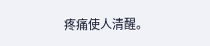疼痛使人清醒。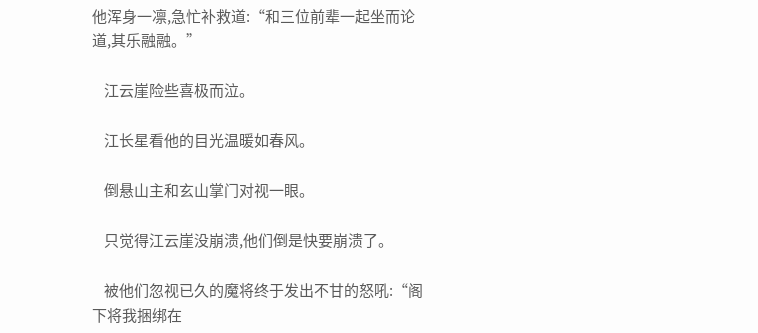他浑身一凛,急忙补救道:“和三位前辈一起坐而论道,其乐融融。”

    江云崖险些喜极而泣。

    江长星看他的目光温暖如春风。

    倒悬山主和玄山掌门对视一眼。

    只觉得江云崖没崩溃,他们倒是快要崩溃了。

    被他们忽视已久的魔将终于发出不甘的怒吼:“阁下将我捆绑在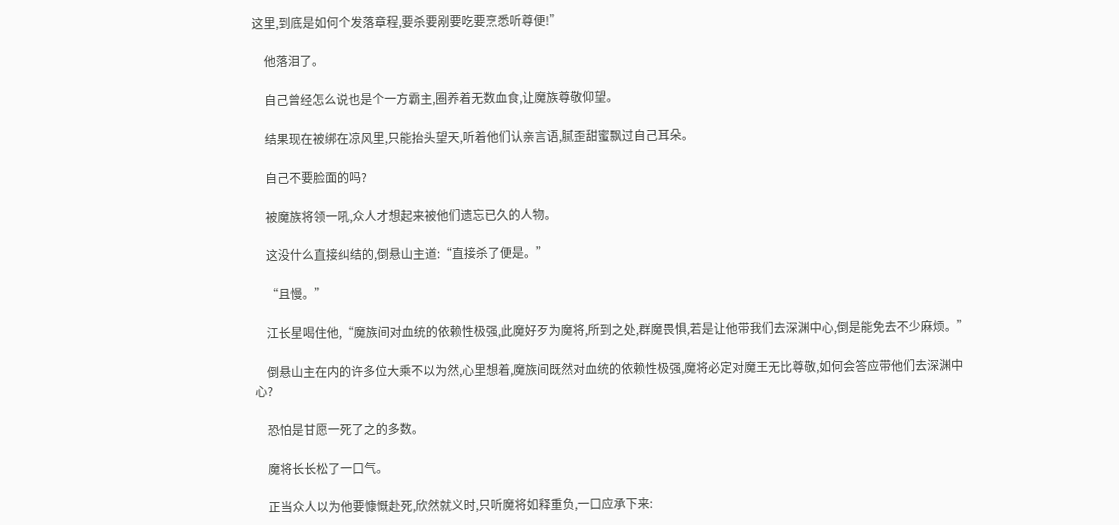这里,到底是如何个发落章程,要杀要剐要吃要烹悉听尊便!”

    他落泪了。

    自己曾经怎么说也是个一方霸主,圈养着无数血食,让魔族尊敬仰望。

    结果现在被绑在凉风里,只能抬头望天,听着他们认亲言语,腻歪甜蜜飘过自己耳朵。

    自己不要脸面的吗?

    被魔族将领一吼,众人才想起来被他们遗忘已久的人物。

    这没什么直接纠结的,倒悬山主道:“直接杀了便是。”

    “且慢。”

    江长星喝住他,“魔族间对血统的依赖性极强,此魔好歹为魔将,所到之处,群魔畏惧,若是让他带我们去深渊中心,倒是能免去不少麻烦。”

    倒悬山主在内的许多位大乘不以为然,心里想着,魔族间既然对血统的依赖性极强,魔将必定对魔王无比尊敬,如何会答应带他们去深渊中心?

    恐怕是甘愿一死了之的多数。

    魔将长长松了一口气。

    正当众人以为他要慷慨赴死,欣然就义时,只听魔将如释重负,一口应承下来: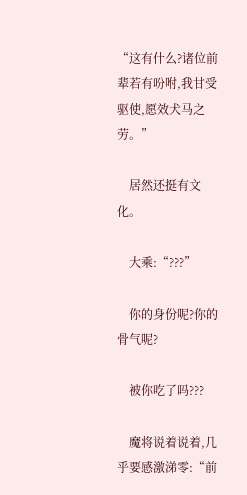“这有什么?诸位前辈若有吩咐,我甘受驱使,愿效犬马之劳。”

    居然还挺有文化。

    大乘:“???”

    你的身份呢?你的骨气呢?

    被你吃了吗???

    魔将说着说着,几乎要感激涕零:“前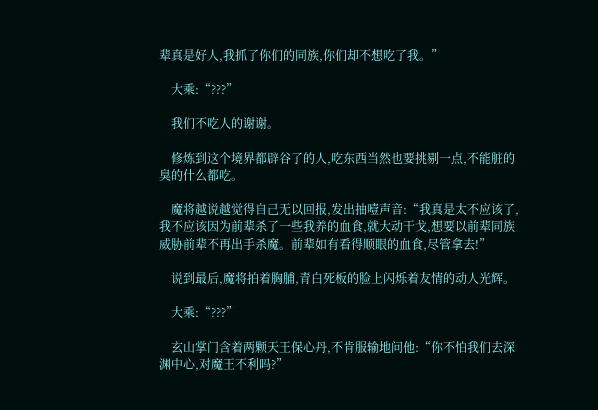辈真是好人,我抓了你们的同族,你们却不想吃了我。”

    大乘:“???”

    我们不吃人的谢谢。

    修炼到这个境界都辟谷了的人,吃东西当然也要挑剔一点,不能脏的臭的什么都吃。

    魔将越说越觉得自己无以回报,发出抽噎声音:“我真是太不应该了,我不应该因为前辈杀了一些我养的血食,就大动干戈,想要以前辈同族威胁前辈不再出手杀魔。前辈如有看得顺眼的血食,尽管拿去!”

    说到最后,魔将拍着胸脯,青白死板的脸上闪烁着友情的动人光辉。

    大乘:“???”

    玄山掌门含着两颗天王保心丹,不肯服输地问他:“你不怕我们去深渊中心,对魔王不利吗?”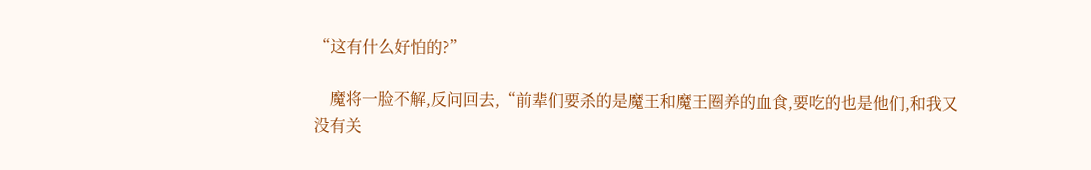“这有什么好怕的?”

    魔将一脸不解,反问回去,“前辈们要杀的是魔王和魔王圈养的血食,要吃的也是他们,和我又没有关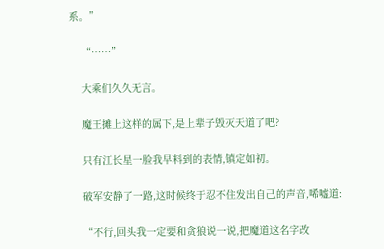系。”

    “……”

    大乘们久久无言。

    魔王摊上这样的属下,是上辈子毁灭天道了吧?

    只有江长星一脸我早料到的表情,镇定如初。

    破军安静了一路,这时候终于忍不住发出自己的声音,唏嘘道:

    “不行,回头我一定要和贪狼说一说,把魔道这名字改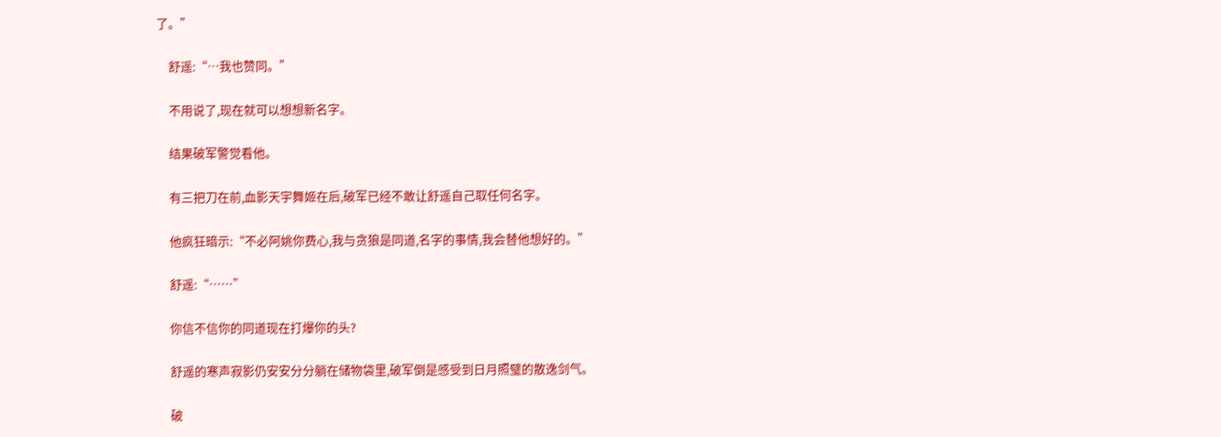了。”

    舒遥:“…我也赞同。”

    不用说了,现在就可以想想新名字。

    结果破军警觉看他。

    有三把刀在前,血影天宇舞姬在后,破军已经不敢让舒遥自己取任何名字。

    他疯狂暗示:“不必阿姚你费心,我与贪狼是同道,名字的事情,我会替他想好的。”

    舒遥:“……”

    你信不信你的同道现在打爆你的头?

    舒遥的寒声寂影仍安安分分躺在储物袋里,破军倒是感受到日月照璧的散逸剑气。

    破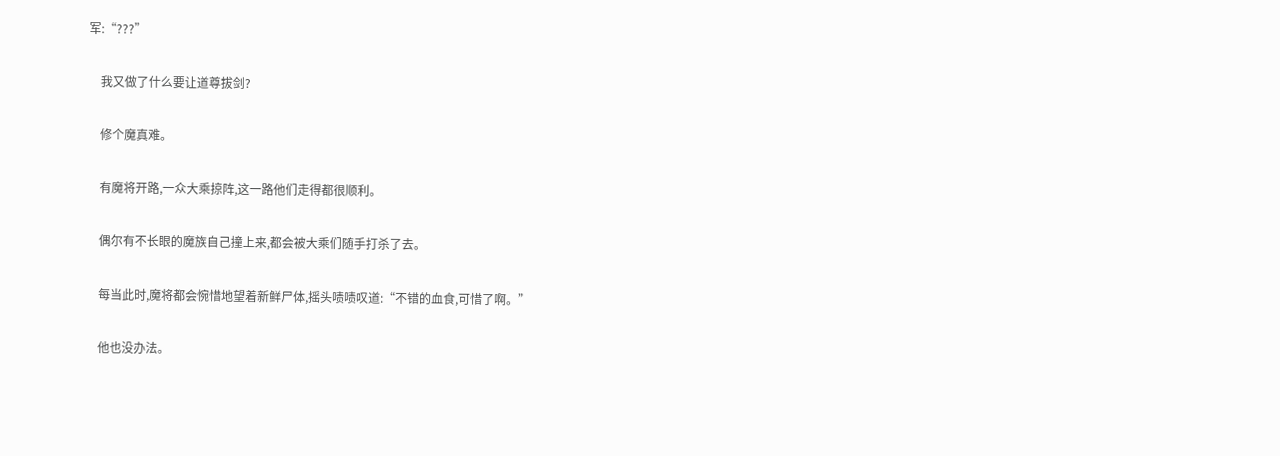军:“???”

    我又做了什么要让道尊拔剑?

    修个魔真难。

    有魔将开路,一众大乘掠阵,这一路他们走得都很顺利。

    偶尔有不长眼的魔族自己撞上来,都会被大乘们随手打杀了去。

    每当此时,魔将都会惋惜地望着新鲜尸体,摇头啧啧叹道:“不错的血食,可惜了啊。”

    他也没办法。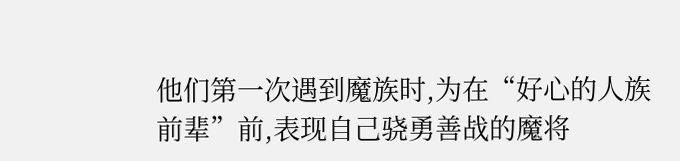他们第一次遇到魔族时,为在“好心的人族前辈”前,表现自己骁勇善战的魔将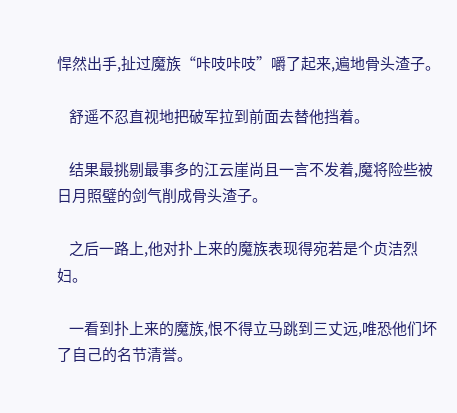悍然出手,扯过魔族“咔吱咔吱”嚼了起来,遍地骨头渣子。

    舒遥不忍直视地把破军拉到前面去替他挡着。

    结果最挑剔最事多的江云崖尚且一言不发着,魔将险些被日月照璧的剑气削成骨头渣子。

    之后一路上,他对扑上来的魔族表现得宛若是个贞洁烈妇。

    一看到扑上来的魔族,恨不得立马跳到三丈远,唯恐他们坏了自己的名节清誉。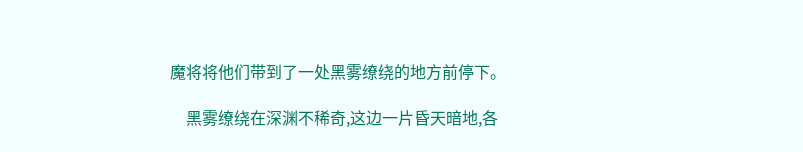魔将将他们带到了一处黑雾缭绕的地方前停下。

    黑雾缭绕在深渊不稀奇,这边一片昏天暗地,各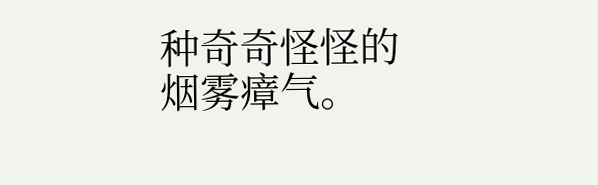种奇奇怪怪的烟雾瘴气。